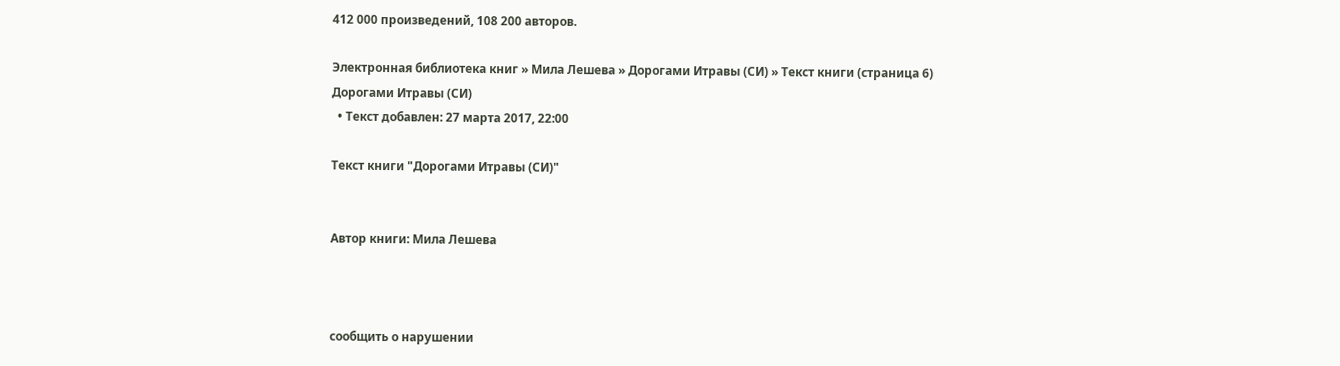412 000 произведений, 108 200 авторов.

Электронная библиотека книг » Мила Лешева » Дорогами Итравы (СИ) » Текст книги (страница 6)
Дорогами Итравы (СИ)
  • Текст добавлен: 27 марта 2017, 22:00

Текст книги "Дорогами Итравы (СИ)"


Автор книги: Мила Лешева



сообщить о нарушении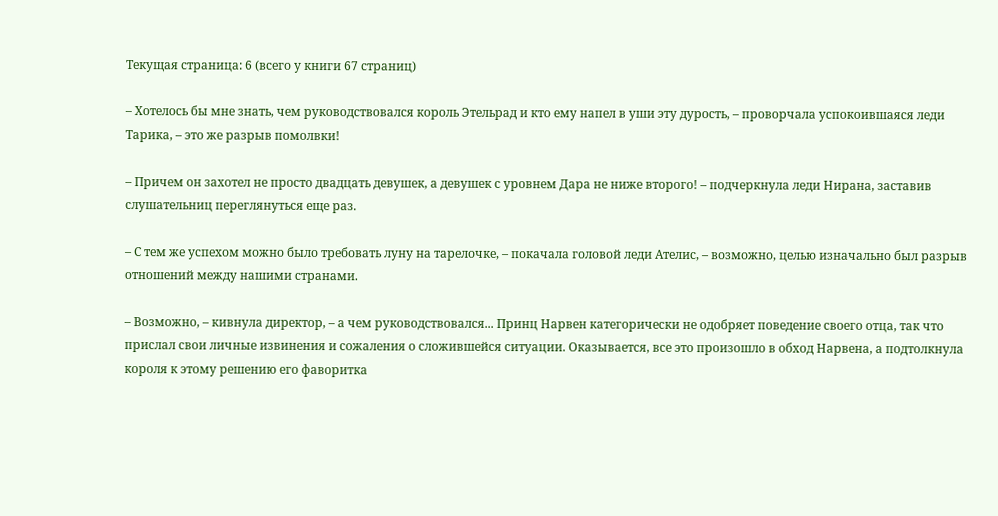Текущая страница: 6 (всего у книги 67 страниц)

– Хотелось бы мне знать, чем руководствовался король Этельрад и кто ему напел в уши эту дурость, – проворчала успокоившаяся леди Тарика, – это же разрыв помолвки!

– Причем он захотел не просто двадцать девушек, а девушек с уровнем Дара не ниже второго! – подчеркнула леди Нирана, заставив слушательниц переглянуться еще раз.

– С тем же успехом можно было требовать луну на тарелочке, – покачала головой леди Ателис, – возможно, целью изначально был разрыв отношений между нашими странами.

– Возможно, – кивнула директор, – а чем руководствовался... Принц Нарвен категорически не одобряет поведение своего отца, так что прислал свои личные извинения и сожаления о сложившейся ситуации. Оказывается, все это произошло в обход Нарвена, а подтолкнула короля к этому решению его фаворитка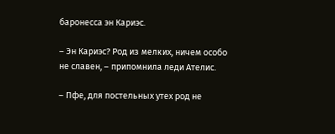баронесса эн Кариэс.

– Эн Кариэс? Род из мелких, ничем особо не славен, – припомнила леди Ателис.

– Пфе, для постельных утех род не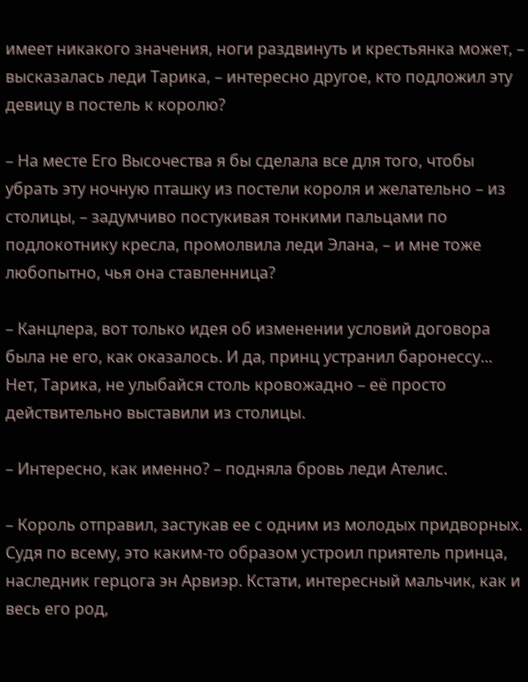имеет никакого значения, ноги раздвинуть и крестьянка может, – высказалась леди Тарика, – интересно другое, кто подложил эту девицу в постель к королю?

– На месте Его Высочества я бы сделала все для того, чтобы убрать эту ночную пташку из постели короля и желательно – из столицы, – задумчиво постукивая тонкими пальцами по подлокотнику кресла, промолвила леди Элана, – и мне тоже любопытно, чья она ставленница?

– Канцлера, вот только идея об изменении условий договора была не его, как оказалось. И да, принц устранил баронессу... Нет, Тарика, не улыбайся столь кровожадно – её просто действительно выставили из столицы.

– Интересно, как именно? – подняла бровь леди Ателис.

– Король отправил, застукав ее с одним из молодых придворных. Судя по всему, это каким-то образом устроил приятель принца, наследник герцога эн Арвиэр. Кстати, интересный мальчик, как и весь его род,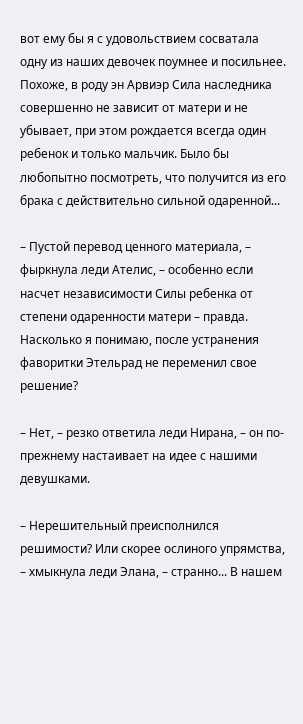вот ему бы я с удовольствием сосватала одну из наших девочек поумнее и посильнее. Похоже, в роду эн Арвиэр Сила наследника совершенно не зависит от матери и не убывает, при этом рождается всегда один ребенок и только мальчик. Было бы любопытно посмотреть, что получится из его брака с действительно сильной одаренной...

– Пустой перевод ценного материала, – фыркнула леди Ателис, – особенно если насчет независимости Силы ребенка от степени одаренности матери – правда. Насколько я понимаю, после устранения фаворитки Этельрад не переменил свое решение?

– Нет, – резко ответила леди Нирана, – он по-прежнему настаивает на идее с нашими девушками.

– Нерешительный преисполнился решимости? Или скорее ослиного упрямства, – хмыкнула леди Элана, – странно... В нашем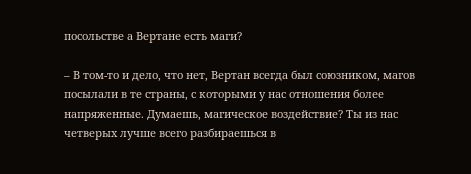посольстве а Вертане есть маги?

– В том-то и дело, что нет, Вертан всегда был союзником, магов посылали в те страны, с которыми у нас отношения более напряженные. Думаешь, магическое воздействие? Ты из нас четверых лучше всего разбираешься в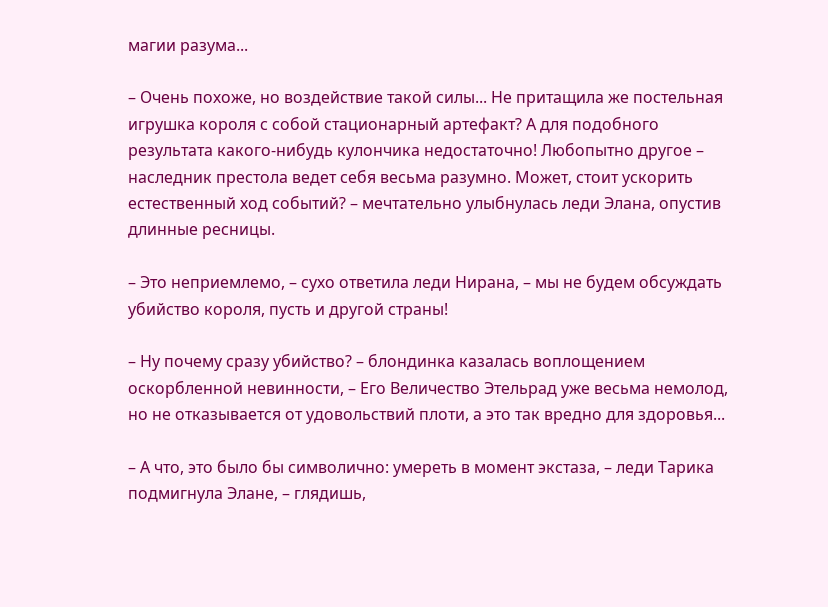магии разума...

– Очень похоже, но воздействие такой силы... Не притащила же постельная игрушка короля с собой стационарный артефакт? А для подобного результата какого-нибудь кулончика недостаточно! Любопытно другое – наследник престола ведет себя весьма разумно. Может, стоит ускорить естественный ход событий? – мечтательно улыбнулась леди Элана, опустив длинные ресницы.

– Это неприемлемо, – сухо ответила леди Нирана, – мы не будем обсуждать убийство короля, пусть и другой страны!

– Ну почему сразу убийство? – блондинка казалась воплощением оскорбленной невинности, – Его Величество Этельрад уже весьма немолод, но не отказывается от удовольствий плоти, а это так вредно для здоровья...

– А что, это было бы символично: умереть в момент экстаза, – леди Тарика подмигнула Элане, – глядишь,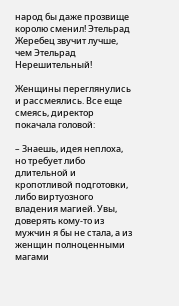народ бы даже прозвище королю сменил! Этельрад Жеребец звучит лучше, чем Этельрад Нерешительный!

Женщины переглянулись и рассмеялись. Все еще смеясь, директор покачала головой:

– Знаешь, идея неплоха, но требует либо длительной и кропотливой подготовки, либо виртуозного владения магией. Увы, доверять кому-то из мужчин я бы не стала, а из женщин полноценными магами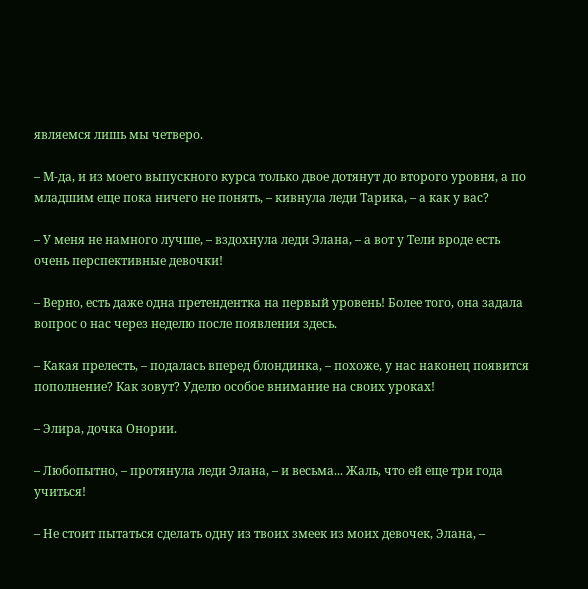являемся лишь мы четверо.

– М-да, и из моего выпускного курса только двое дотянут до второго уровня, а по младшим еще пока ничего не понять, – кивнула леди Тарика, – а как у вас?

– У меня не намного лучше, – вздохнула леди Элана, – а вот у Тели вроде есть очень перспективные девочки!

– Верно, есть даже одна претендентка на первый уровень! Более того, она задала вопрос о нас через неделю после появления здесь.

– Какая прелесть, – подалась вперед блондинка, – похоже, у нас наконец появится пополнение? Как зовут? Уделю особое внимание на своих уроках!

– Элира, дочка Онории.

– Любопытно, – протянула леди Элана, – и весьма... Жаль, что ей еще три года учиться!

– Не стоит пытаться сделать одну из твоих змеек из моих девочек, Элана, –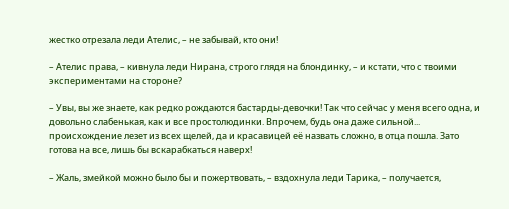жестко отрезала леди Ателис, – не забывай, кто они!

– Ателис права, – кивнула леди Нирана, строго глядя на блондинку, – и кстати, что с твоими экспериментами на стороне?

– Увы, вы же знаете, как редко рождаются бастарды-девочки! Так что сейчас у меня всего одна, и довольно слабенькая, как и все простолюдинки. Впрочем, будь она даже сильной... происхождение лезет из всех щелей, да и красавицей её назвать сложно, в отца пошла. Зато готова на все, лишь бы вскарабкаться наверх!

– Жаль, змейкой можно было бы и пожертвовать, – вздохнула леди Тарика, – получается,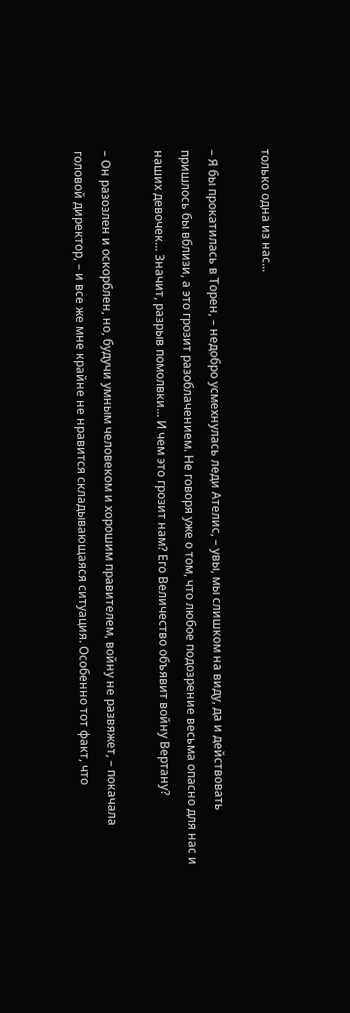только одна из нас...

– Я бы прокатилась в Торен, – недобро усмехнулась леди Ателис, – увы, мы слишком на виду, да и действовать пришлось бы вблизи, а это грозит разоблачением. Не говоря уже о том, что любое подозрение весьма опасно для нас и наших девочек... Значит, разрыв помолвки... И чем это грозит нам? Его Величество объявит войну Вертану?

– Он разозлен и оскорблен, но, будучи умным человеком и хорошим правителем, войну не развяжет, – покачала головой директор, – и все же мне крайне не нравится складывающаяся ситуация. Особенно тот факт, что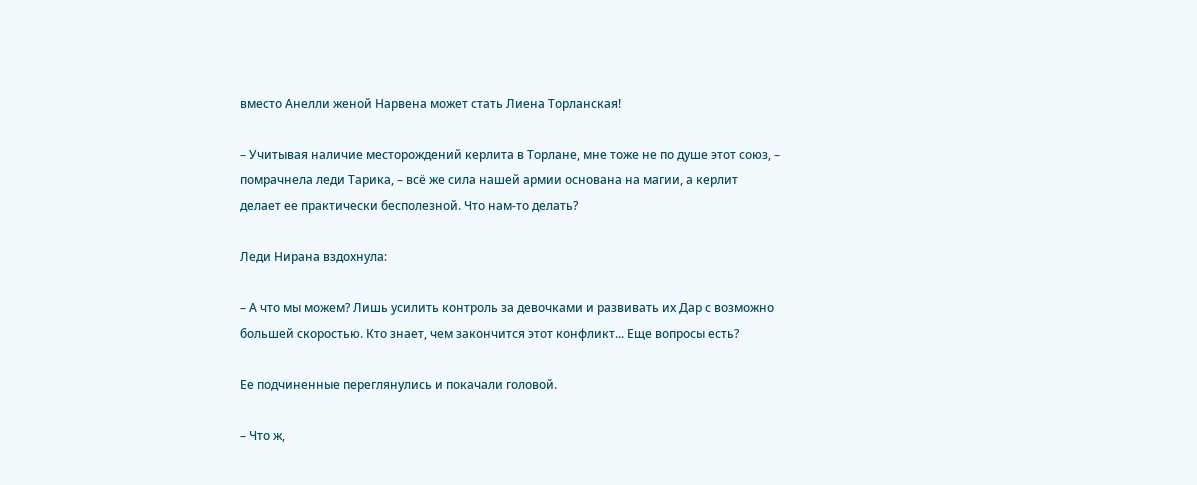вместо Анелли женой Нарвена может стать Лиена Торланская!

– Учитывая наличие месторождений керлита в Торлане, мне тоже не по душе этот союз, – помрачнела леди Тарика, – всё же сила нашей армии основана на магии, а керлит делает ее практически бесполезной. Что нам-то делать?

Леди Нирана вздохнула:

– А что мы можем? Лишь усилить контроль за девочками и развивать их Дар с возможно большей скоростью. Кто знает, чем закончится этот конфликт... Еще вопросы есть?

Ее подчиненные переглянулись и покачали головой.

– Что ж,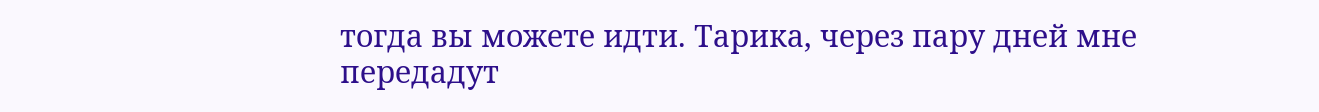тогда вы можете идти. Тарика, через пару дней мне передадут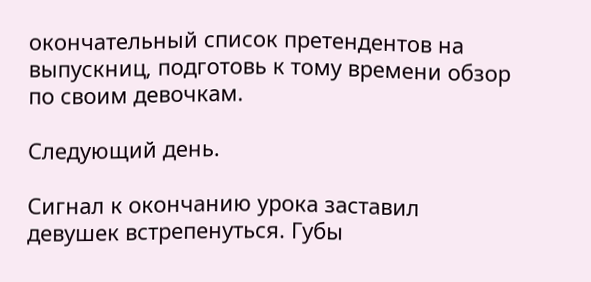окончательный список претендентов на выпускниц, подготовь к тому времени обзор по своим девочкам.

Следующий день.

Сигнал к окончанию урока заставил девушек встрепенуться. Губы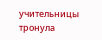учительницы тронула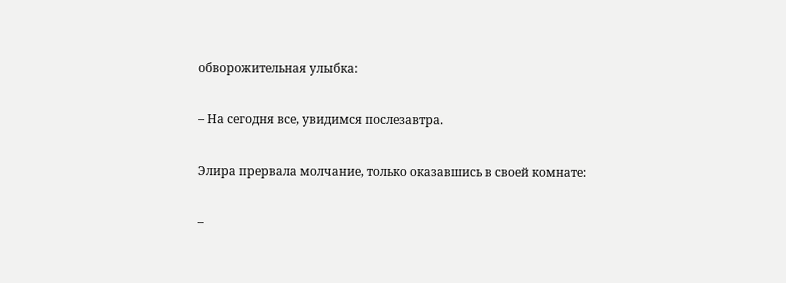обворожительная улыбка:

– На сегодня все, увидимся послезавтра.

Элира прервала молчание, только оказавшись в своей комнате:

–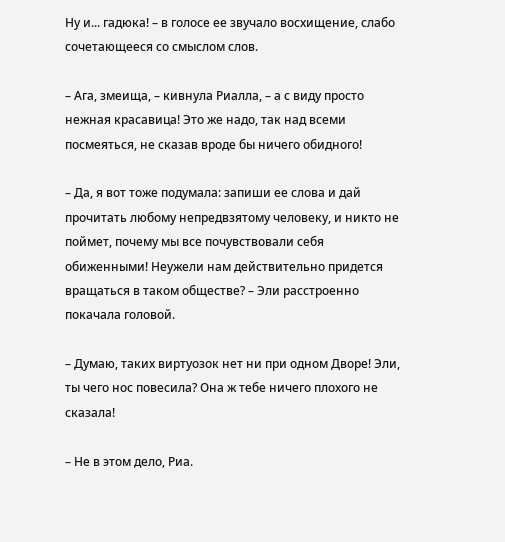Ну и... гадюка! – в голосе ее звучало восхищение, слабо сочетающееся со смыслом слов.

– Ага, змеища, – кивнула Риалла, – а с виду просто нежная красавица! Это же надо, так над всеми посмеяться, не сказав вроде бы ничего обидного!

– Да, я вот тоже подумала: запиши ее слова и дай прочитать любому непредвзятому человеку, и никто не поймет, почему мы все почувствовали себя обиженными! Неужели нам действительно придется вращаться в таком обществе? – Эли расстроенно покачала головой.

– Думаю, таких виртуозок нет ни при одном Дворе! Эли, ты чего нос повесила? Она ж тебе ничего плохого не сказала!

– Не в этом дело, Риа.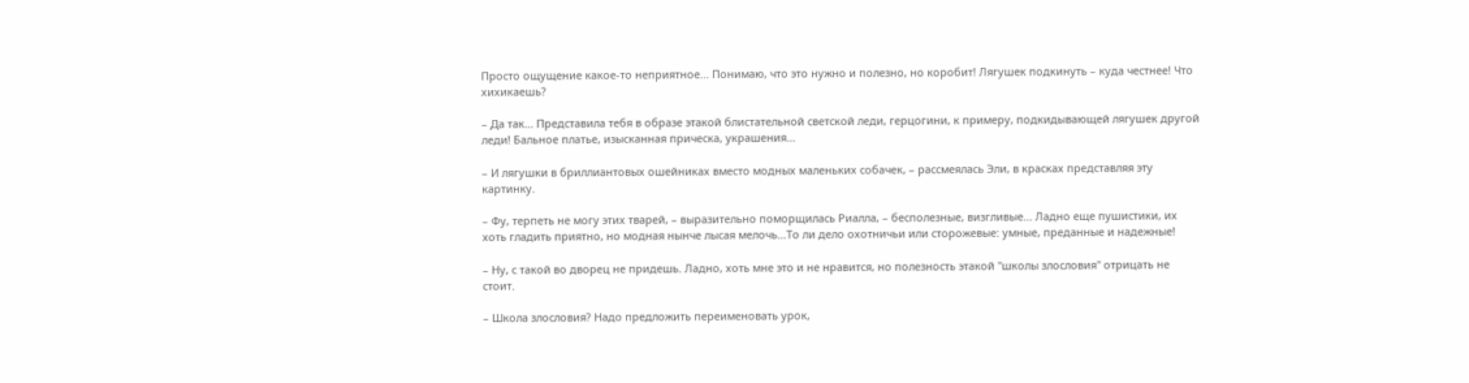Просто ощущение какое-то неприятное... Понимаю, что это нужно и полезно, но коробит! Лягушек подкинуть – куда честнее! Что хихикаешь?

– Да так... Представила тебя в образе этакой блистательной светской леди, герцогини, к примеру, подкидывающей лягушек другой леди! Бальное платье, изысканная прическа, украшения...

– И лягушки в бриллиантовых ошейниках вместо модных маленьких собачек, – рассмеялась Эли, в красках представляя эту картинку.

– Фу, терпеть не могу этих тварей, – выразительно поморщилась Риалла, – бесполезные, визгливые... Ладно еще пушистики, их хоть гладить приятно, но модная нынче лысая мелочь...То ли дело охотничьи или сторожевые: умные, преданные и надежные!

– Ну, с такой во дворец не придешь. Ладно, хоть мне это и не нравится, но полезность этакой "школы злословия" отрицать не стоит.

– Школа злословия? Надо предложить переименовать урок,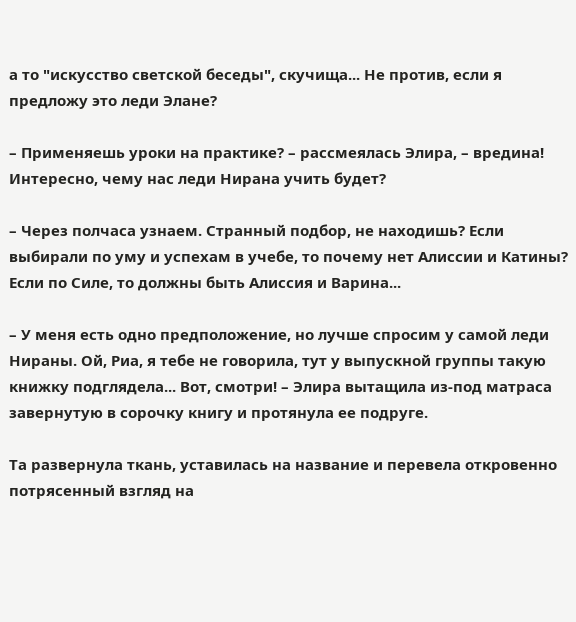а то "искусство светской беседы", скучища... Не против, если я предложу это леди Элане?

– Применяешь уроки на практике? – рассмеялась Элира, – вредина! Интересно, чему нас леди Нирана учить будет?

– Через полчаса узнаем. Странный подбор, не находишь? Если выбирали по уму и успехам в учебе, то почему нет Алиссии и Катины? Если по Силе, то должны быть Алиссия и Варина...

– У меня есть одно предположение, но лучше спросим у самой леди Нираны. Ой, Риа, я тебе не говорила, тут у выпускной группы такую книжку подглядела... Вот, смотри! – Элира вытащила из-под матраса завернутую в сорочку книгу и протянула ее подруге.

Та развернула ткань, уставилась на название и перевела откровенно потрясенный взгляд на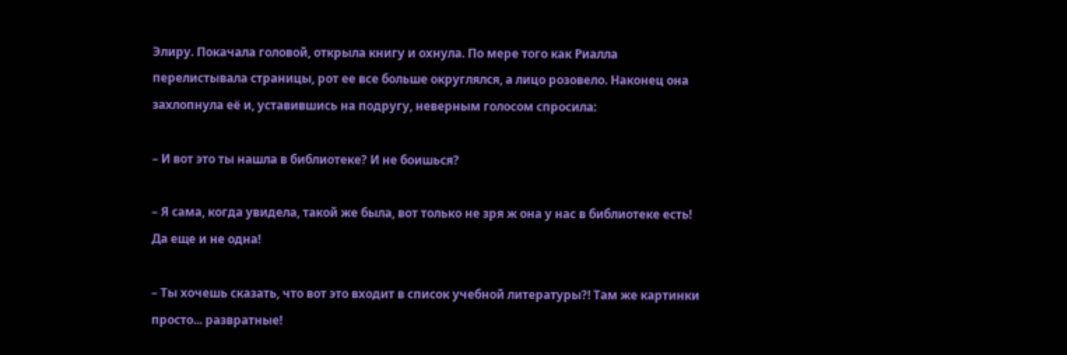Элиру. Покачала головой, открыла книгу и охнула. По мере того как Риалла перелистывала страницы, рот ее все больше округлялся, а лицо розовело. Наконец она захлопнула её и, уставившись на подругу, неверным голосом спросила:

– И вот это ты нашла в библиотеке? И не боишься?

– Я сама, когда увидела, такой же была, вот только не зря ж она у нас в библиотеке есть! Да еще и не одна!

– Ты хочешь сказать, что вот это входит в список учебной литературы?! Там же картинки просто... развратные!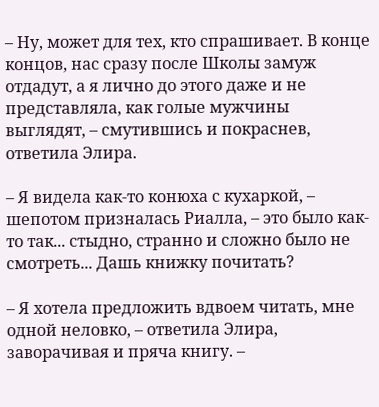– Ну, может для тех, кто спрашивает. В конце концов, нас сразу после Школы замуж отдадут, а я лично до этого даже и не представляла, как голые мужчины выглядят, – смутившись и покраснев, ответила Элира.

– Я видела как-то конюха с кухаркой, – шепотом призналась Риалла, – это было как-то так... стыдно, странно и сложно было не смотреть... Дашь книжку почитать?

– Я хотела предложить вдвоем читать, мне одной неловко, – ответила Элира, заворачивая и пряча книгу. –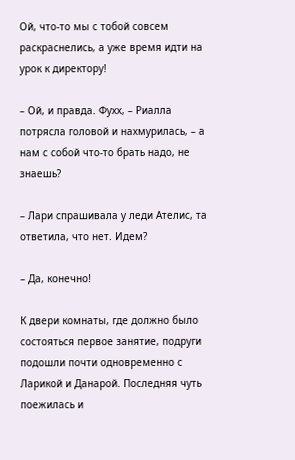Ой, что-то мы с тобой совсем раскраснелись, а уже время идти на урок к директору!

– Ой, и правда. Фухх, – Риалла потрясла головой и нахмурилась, – а нам с собой что-то брать надо, не знаешь?

– Лари спрашивала у леди Ателис, та ответила, что нет. Идем?

– Да, конечно!

К двери комнаты, где должно было состояться первое занятие, подруги подошли почти одновременно с Ларикой и Данарой. Последняя чуть поежилась и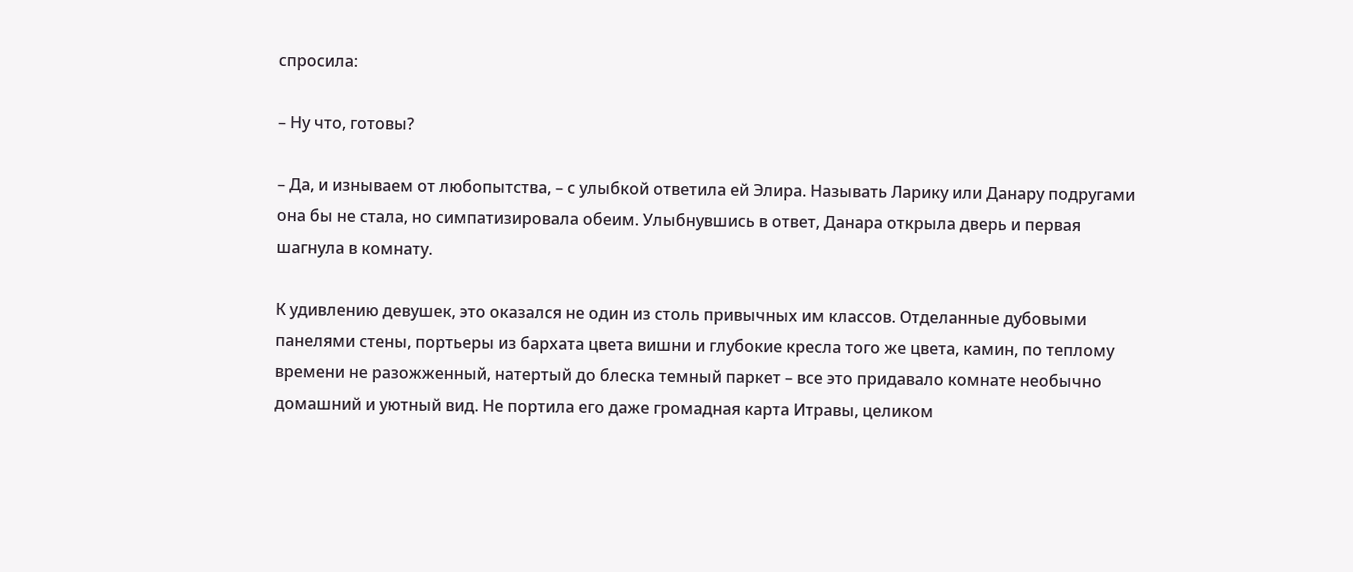спросила:

– Ну что, готовы?

– Да, и изнываем от любопытства, – с улыбкой ответила ей Элира. Называть Ларику или Данару подругами она бы не стала, но симпатизировала обеим. Улыбнувшись в ответ, Данара открыла дверь и первая шагнула в комнату.

К удивлению девушек, это оказался не один из столь привычных им классов. Отделанные дубовыми панелями стены, портьеры из бархата цвета вишни и глубокие кресла того же цвета, камин, по теплому времени не разожженный, натертый до блеска темный паркет – все это придавало комнате необычно домашний и уютный вид. Не портила его даже громадная карта Итравы, целиком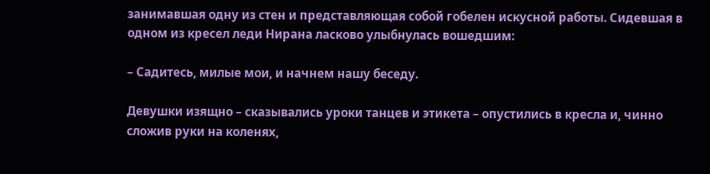занимавшая одну из стен и представляющая собой гобелен искусной работы. Сидевшая в одном из кресел леди Нирана ласково улыбнулась вошедшим:

– Садитесь, милые мои, и начнем нашу беседу.

Девушки изящно – сказывались уроки танцев и этикета – опустились в кресла и, чинно сложив руки на коленях,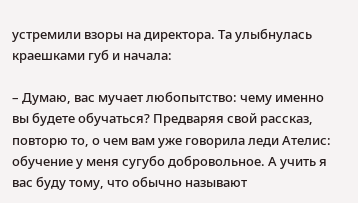устремили взоры на директора. Та улыбнулась краешками губ и начала:

– Думаю, вас мучает любопытство: чему именно вы будете обучаться? Предваряя свой рассказ, повторю то, о чем вам уже говорила леди Ателис: обучение у меня сугубо добровольное. А учить я вас буду тому, что обычно называют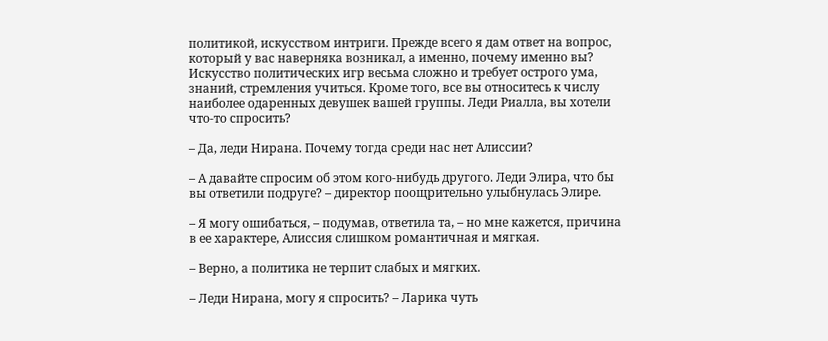политикой, искусством интриги. Прежде всего я дам ответ на вопрос, который у вас наверняка возникал, а именно, почему именно вы? Искусство политических игр весьма сложно и требует острого ума, знаний, стремления учиться. Кроме того, все вы относитесь к числу наиболее одаренных девушек вашей группы. Леди Риалла, вы хотели что-то спросить?

– Да, леди Нирана. Почему тогда среди нас нет Алиссии?

– А давайте спросим об этом кого-нибудь другого. Леди Элира, что бы вы ответили подруге? – директор поощрительно улыбнулась Элире.

– Я могу ошибаться, – подумав, ответила та, – но мне кажется, причина в ее характере, Алиссия слишком романтичная и мягкая.

– Верно, а политика не терпит слабых и мягких.

– Леди Нирана, могу я спросить? – Ларика чуть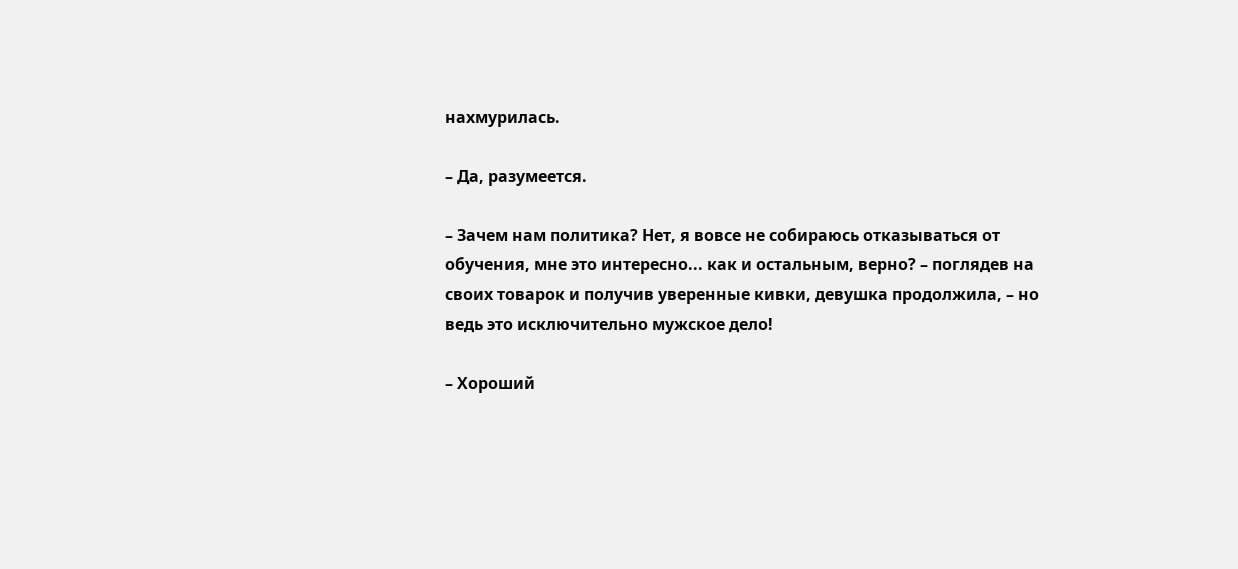нахмурилась.

– Да, разумеется.

– Зачем нам политика? Нет, я вовсе не собираюсь отказываться от обучения, мне это интересно... как и остальным, верно? – поглядев на своих товарок и получив уверенные кивки, девушка продолжила, – но ведь это исключительно мужское дело!

– Хороший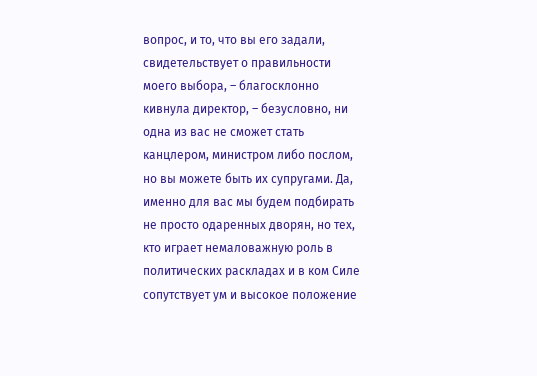вопрос, и то, что вы его задали, свидетельствует о правильности моего выбора, – благосклонно кивнула директор, – безусловно, ни одна из вас не сможет стать канцлером, министром либо послом, но вы можете быть их супругами. Да, именно для вас мы будем подбирать не просто одаренных дворян, но тех, кто играет немаловажную роль в политических раскладах и в ком Силе сопутствует ум и высокое положение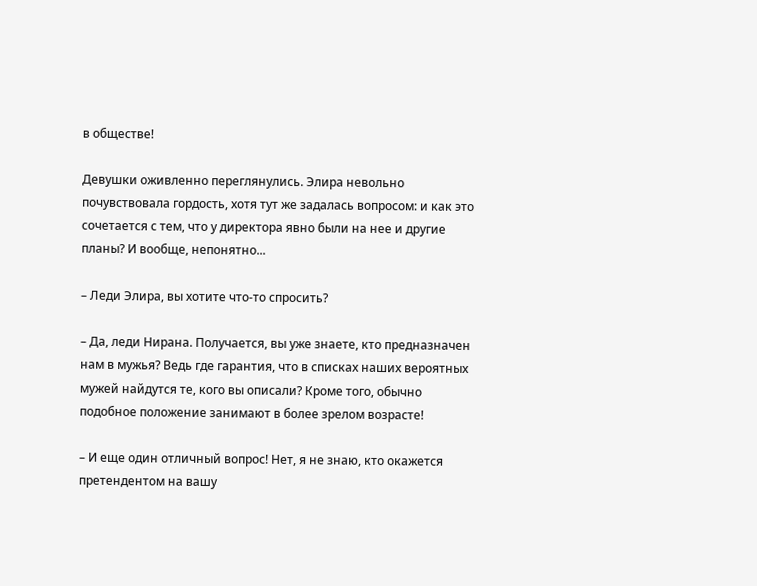в обществе!

Девушки оживленно переглянулись. Элира невольно почувствовала гордость, хотя тут же задалась вопросом: и как это сочетается с тем, что у директора явно были на нее и другие планы? И вообще, непонятно...

– Леди Элира, вы хотите что-то спросить?

– Да, леди Нирана. Получается, вы уже знаете, кто предназначен нам в мужья? Ведь где гарантия, что в списках наших вероятных мужей найдутся те, кого вы описали? Кроме того, обычно подобное положение занимают в более зрелом возрасте!

– И еще один отличный вопрос! Нет, я не знаю, кто окажется претендентом на вашу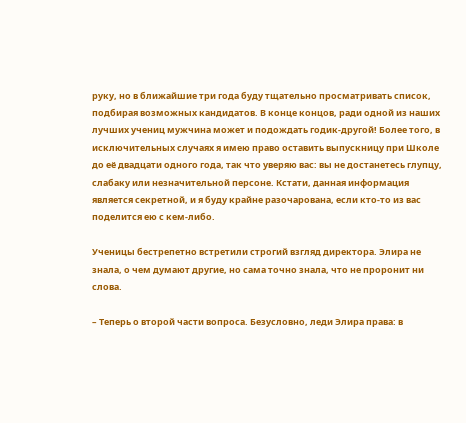руку, но в ближайшие три года буду тщательно просматривать список, подбирая возможных кандидатов. В конце концов, ради одной из наших лучших учениц мужчина может и подождать годик-другой! Более того, в исключительных случаях я имею право оставить выпускницу при Школе до её двадцати одного года, так что уверяю вас: вы не достанетесь глупцу, слабаку или незначительной персоне. Кстати, данная информация является секретной, и я буду крайне разочарована, если кто-то из вас поделится ею с кем-либо.

Ученицы бестрепетно встретили строгий взгляд директора. Элира не знала, о чем думают другие, но сама точно знала, что не проронит ни слова.

– Теперь о второй части вопроса. Безусловно, леди Элира права: в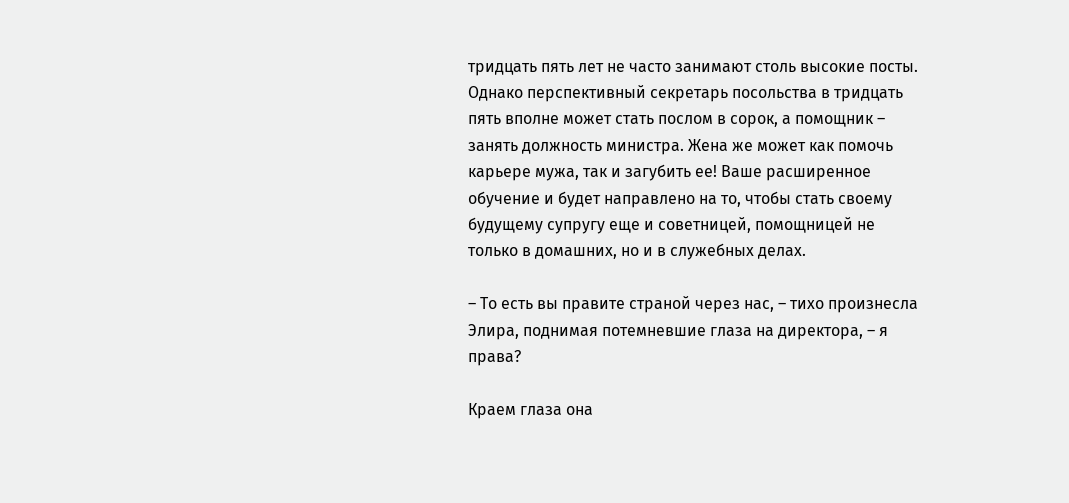тридцать пять лет не часто занимают столь высокие посты. Однако перспективный секретарь посольства в тридцать пять вполне может стать послом в сорок, а помощник – занять должность министра. Жена же может как помочь карьере мужа, так и загубить ее! Ваше расширенное обучение и будет направлено на то, чтобы стать своему будущему супругу еще и советницей, помощницей не только в домашних, но и в служебных делах.

– То есть вы правите страной через нас, – тихо произнесла Элира, поднимая потемневшие глаза на директора, – я права?

Краем глаза она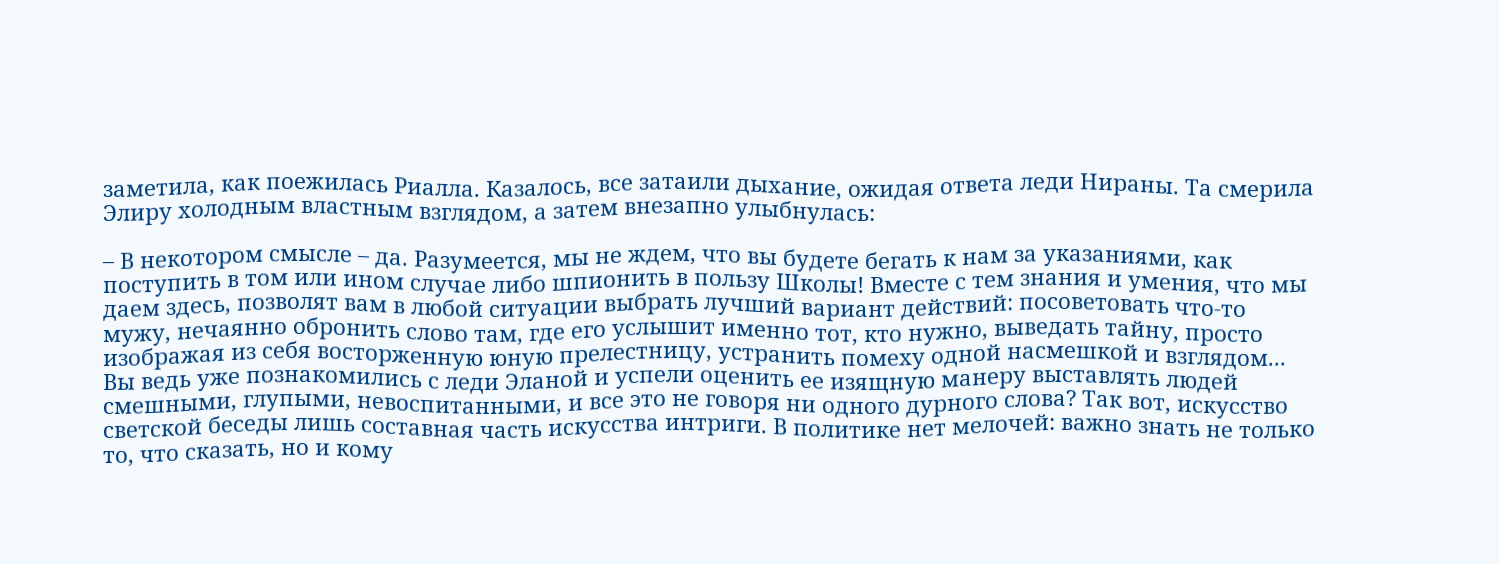заметила, как поежилась Риалла. Казалось, все затаили дыхание, ожидая ответа леди Нираны. Та смерила Элиру холодным властным взглядом, а затем внезапно улыбнулась:

– В некотором смысле – да. Разумеется, мы не ждем, что вы будете бегать к нам за указаниями, как поступить в том или ином случае либо шпионить в пользу Школы! Вместе с тем знания и умения, что мы даем здесь, позволят вам в любой ситуации выбрать лучший вариант действий: посоветовать что-то мужу, нечаянно обронить слово там, где его услышит именно тот, кто нужно, выведать тайну, просто изображая из себя восторженную юную прелестницу, устранить помеху одной насмешкой и взглядом... Вы ведь уже познакомились с леди Эланой и успели оценить ее изящную манеру выставлять людей смешными, глупыми, невоспитанными, и все это не говоря ни одного дурного слова? Так вот, искусство светской беседы лишь составная часть искусства интриги. В политике нет мелочей: важно знать не только то, что сказать, но и кому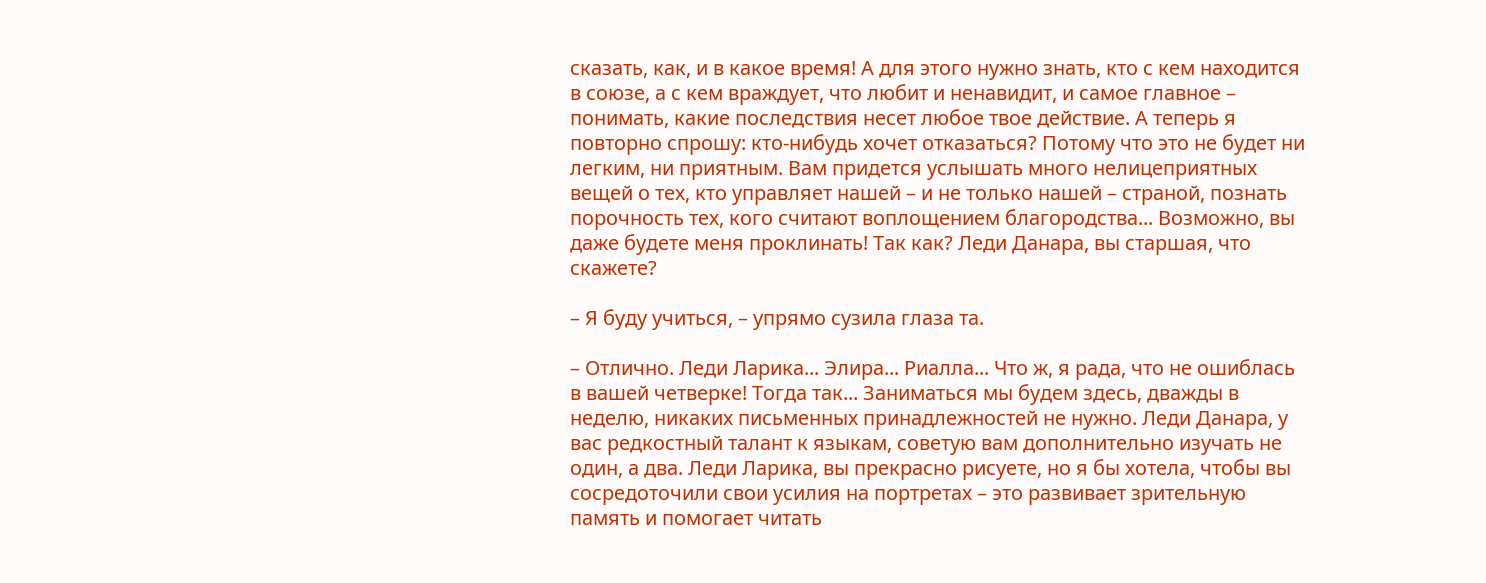сказать, как, и в какое время! А для этого нужно знать, кто с кем находится в союзе, а с кем враждует, что любит и ненавидит, и самое главное – понимать, какие последствия несет любое твое действие. А теперь я повторно спрошу: кто-нибудь хочет отказаться? Потому что это не будет ни легким, ни приятным. Вам придется услышать много нелицеприятных вещей о тех, кто управляет нашей – и не только нашей – страной, познать порочность тех, кого считают воплощением благородства... Возможно, вы даже будете меня проклинать! Так как? Леди Данара, вы старшая, что скажете?

– Я буду учиться, – упрямо сузила глаза та.

– Отлично. Леди Ларика... Элира... Риалла... Что ж, я рада, что не ошиблась в вашей четверке! Тогда так... Заниматься мы будем здесь, дважды в неделю, никаких письменных принадлежностей не нужно. Леди Данара, у вас редкостный талант к языкам, советую вам дополнительно изучать не один, а два. Леди Ларика, вы прекрасно рисуете, но я бы хотела, чтобы вы сосредоточили свои усилия на портретах – это развивает зрительную память и помогает читать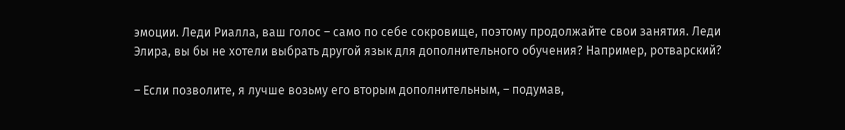эмоции. Леди Риалла, ваш голос – само по себе сокровище, поэтому продолжайте свои занятия. Леди Элира, вы бы не хотели выбрать другой язык для дополнительного обучения? Например, ротварский?

– Если позволите, я лучше возьму его вторым дополнительным, – подумав,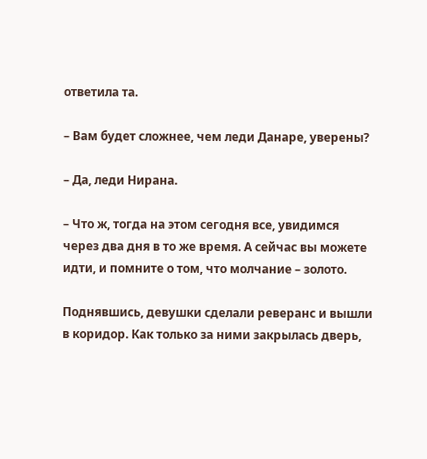ответила та.

– Вам будет сложнее, чем леди Данаре, уверены?

– Да, леди Нирана.

– Что ж, тогда на этом сегодня все, увидимся через два дня в то же время. А сейчас вы можете идти, и помните о том, что молчание – золото.

Поднявшись, девушки сделали реверанс и вышли в коридор. Как только за ними закрылась дверь,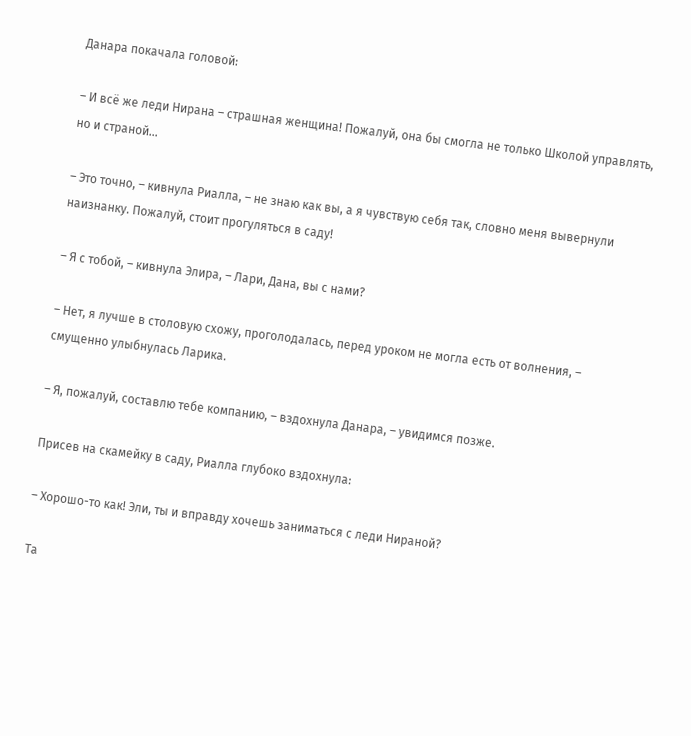Данара покачала головой:

– И всё же леди Нирана – страшная женщина! Пожалуй, она бы смогла не только Школой управлять, но и страной...

– Это точно, – кивнула Риалла, – не знаю как вы, а я чувствую себя так, словно меня вывернули наизнанку. Пожалуй, стоит прогуляться в саду!

– Я с тобой, – кивнула Элира, – Лари, Дана, вы с нами?

– Нет, я лучше в столовую схожу, проголодалась, перед уроком не могла есть от волнения, – смущенно улыбнулась Ларика.

– Я, пожалуй, составлю тебе компанию, – вздохнула Данара, – увидимся позже.

Присев на скамейку в саду, Риалла глубоко вздохнула:

– Хорошо-то как! Эли, ты и вправду хочешь заниматься с леди Нираной?

Та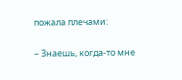пожала плечами:

– Знаешь, когда-то мне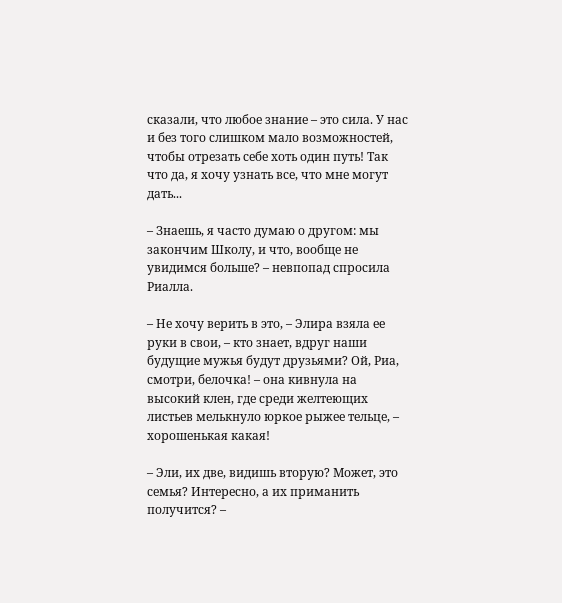сказали, что любое знание – это сила. У нас и без того слишком мало возможностей, чтобы отрезать себе хоть один путь! Так что да, я хочу узнать все, что мне могут дать...

– Знаешь, я часто думаю о другом: мы закончим Школу, и что, вообще не увидимся больше? – невпопад спросила Риалла.

– Не хочу верить в это, – Элира взяла ее руки в свои, – кто знает, вдруг наши будущие мужья будут друзьями? Ой, Риа, смотри, белочка! – она кивнула на высокий клен, где среди желтеющих листьев мелькнуло юркое рыжее тельце, – хорошенькая какая!

– Эли, их две, видишь вторую? Может, это семья? Интересно, а их приманить получится? –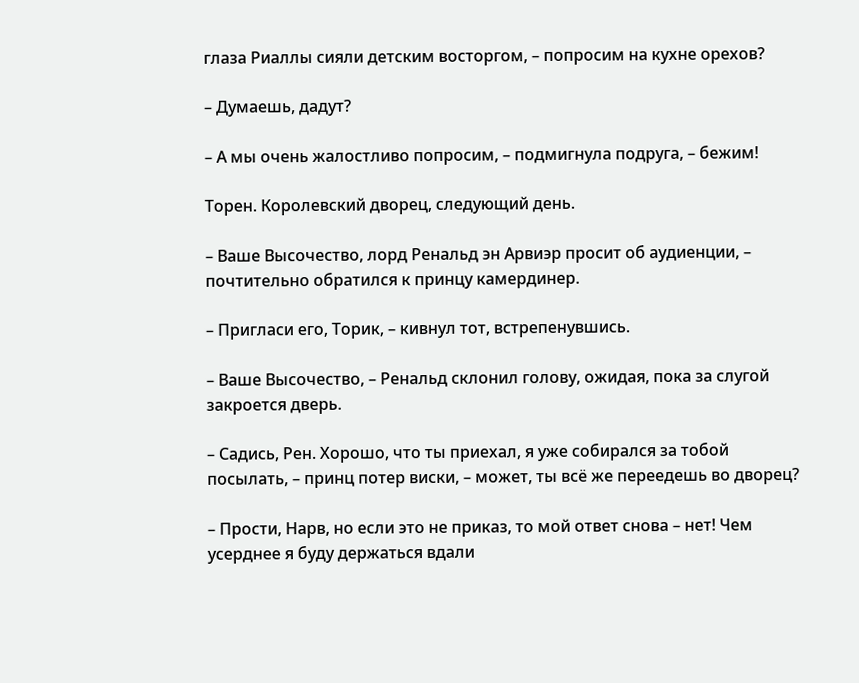глаза Риаллы сияли детским восторгом, – попросим на кухне орехов?

– Думаешь, дадут?

– А мы очень жалостливо попросим, – подмигнула подруга, – бежим!

Торен. Королевский дворец, следующий день.

– Ваше Высочество, лорд Ренальд эн Арвиэр просит об аудиенции, – почтительно обратился к принцу камердинер.

– Пригласи его, Торик, – кивнул тот, встрепенувшись.

– Ваше Высочество, – Ренальд склонил голову, ожидая, пока за слугой закроется дверь.

– Садись, Рен. Хорошо, что ты приехал, я уже собирался за тобой посылать, – принц потер виски, – может, ты всё же переедешь во дворец?

– Прости, Нарв, но если это не приказ, то мой ответ снова – нет! Чем усерднее я буду держаться вдали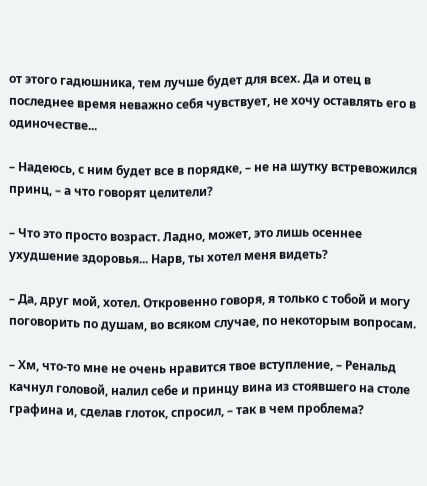от этого гадюшника, тем лучше будет для всех. Да и отец в последнее время неважно себя чувствует, не хочу оставлять его в одиночестве...

– Надеюсь, с ним будет все в порядке, – не на шутку встревожился принц, – а что говорят целители?

– Что это просто возраст. Ладно, может, это лишь осеннее ухудшение здоровья... Нарв, ты хотел меня видеть?

– Да, друг мой, хотел. Откровенно говоря, я только с тобой и могу поговорить по душам, во всяком случае, по некоторым вопросам.

– Хм, что-то мне не очень нравится твое вступление, – Ренальд качнул головой, налил себе и принцу вина из стоявшего на столе графина и, сделав глоток, спросил, – так в чем проблема?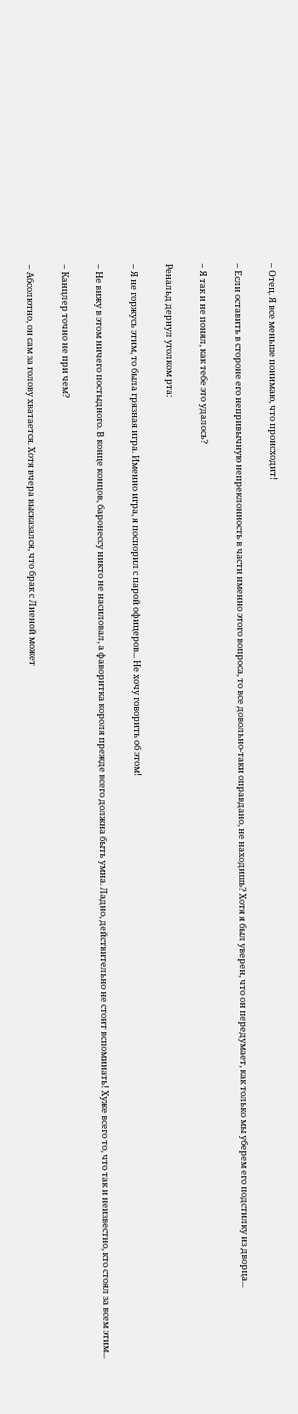– Отец. Я все меньше понимаю, что происходит!

– Если оставить в стороне его непривычную непреклонность в части именно этого вопроса, то все довольно-таки оправдано, не находишь? Хотя я был уверен, что он передумает, как только мы уберем его подстилку из дворца...

– Я так и не понял, как тебе это удалось?

Ренальд дернул уголком рта:

– Я не горжусь этим, то была грязная игра. Именно игра, я поспорил с парой офицеров... Не хочу говорить об этом!

– Не вижу в этом ничего постыдного. В конце концов, баронессу никто не насиловал, а фаворитка короля прежде всего должна быть умна. Ладно, действительно не стоит вспоминать! Хуже всего то, что так и неизвестно, кто стоял за всем этим...

– Канцлер точно не при чем?

– Абсолютно, он сам за голову хватается. Хотя вчера высказался, что брак с Лиеной может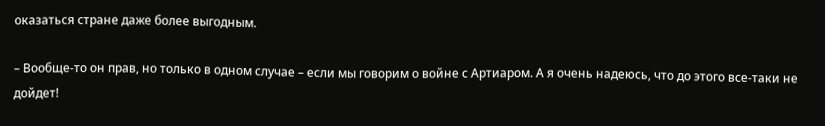оказаться стране даже более выгодным.

– Вообще-то он прав, но только в одном случае – если мы говорим о войне с Артиаром. А я очень надеюсь, что до этого все-таки не дойдет!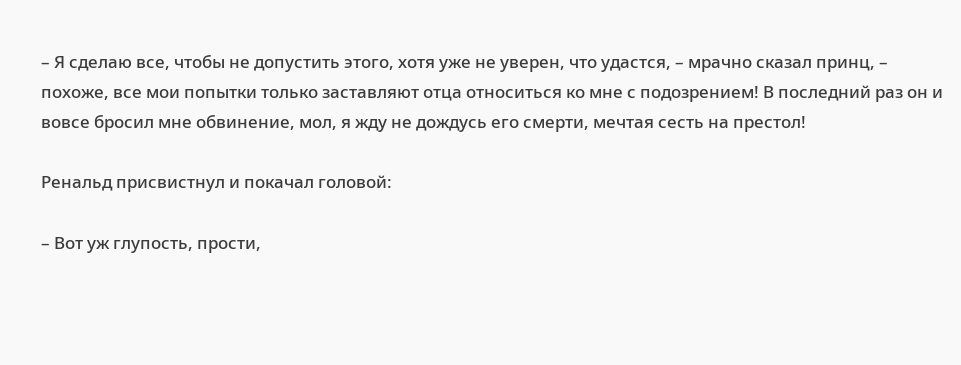– Я сделаю все, чтобы не допустить этого, хотя уже не уверен, что удастся, – мрачно сказал принц, – похоже, все мои попытки только заставляют отца относиться ко мне с подозрением! В последний раз он и вовсе бросил мне обвинение, мол, я жду не дождусь его смерти, мечтая сесть на престол!

Ренальд присвистнул и покачал головой:

– Вот уж глупость, прости,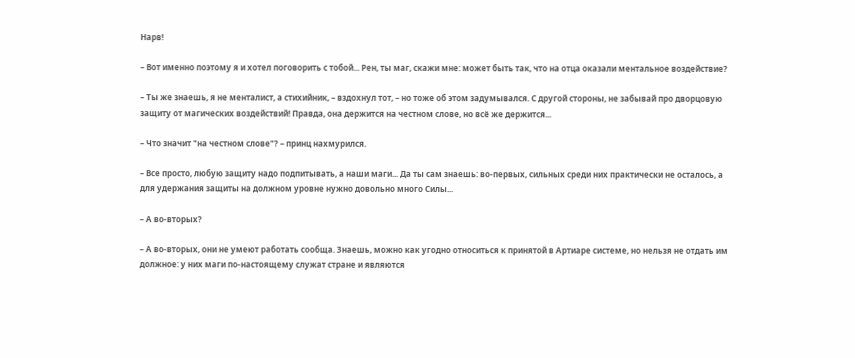Нарв!

– Вот именно поэтому я и хотел поговорить с тобой... Рен, ты маг, скажи мне: может быть так, что на отца оказали ментальное воздействие?

– Ты же знаешь, я не менталист, а стихийник, – вздохнул тот, – но тоже об этом задумывался. С другой стороны, не забывай про дворцовую защиту от магических воздействий! Правда, она держится на честном слове, но всё же держится...

– Что значит "на честном слове"? – принц нахмурился.

– Все просто, любую защиту надо подпитывать, а наши маги... Да ты сам знаешь: во-первых, сильных среди них практически не осталось, а для удержания защиты на должном уровне нужно довольно много Силы...

– А во-вторых?

– А во-вторых, они не умеют работать сообща. Знаешь, можно как угодно относиться к принятой в Артиаре системе, но нельзя не отдать им должное: у них маги по-настоящему служат стране и являются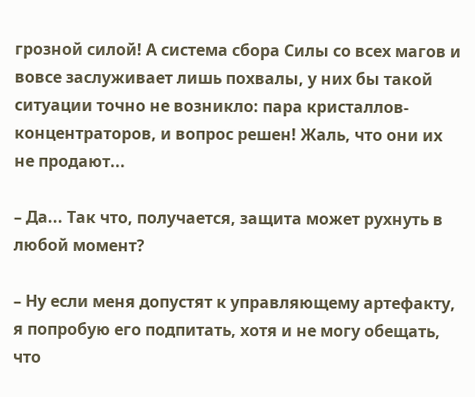грозной силой! А система сбора Силы со всех магов и вовсе заслуживает лишь похвалы, у них бы такой ситуации точно не возникло: пара кристаллов-концентраторов, и вопрос решен! Жаль, что они их не продают...

– Да... Так что, получается, защита может рухнуть в любой момент?

– Ну если меня допустят к управляющему артефакту, я попробую его подпитать, хотя и не могу обещать, что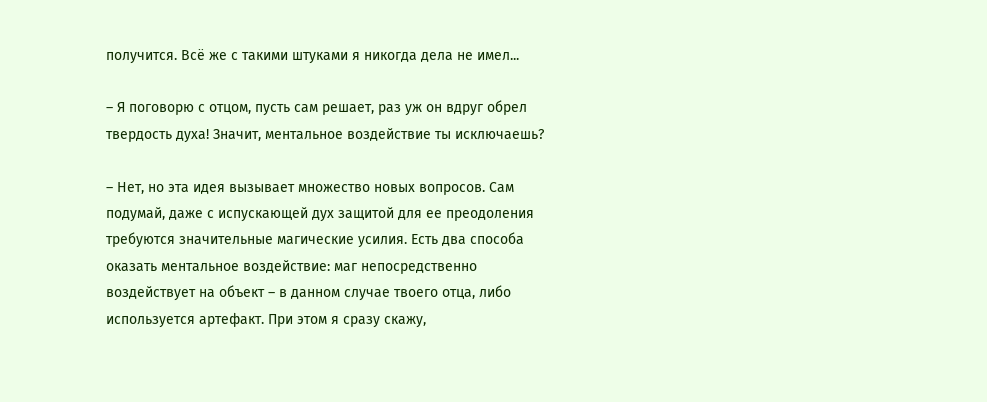получится. Всё же с такими штуками я никогда дела не имел...

– Я поговорю с отцом, пусть сам решает, раз уж он вдруг обрел твердость духа! Значит, ментальное воздействие ты исключаешь?

– Нет, но эта идея вызывает множество новых вопросов. Сам подумай, даже с испускающей дух защитой для ее преодоления требуются значительные магические усилия. Есть два способа оказать ментальное воздействие: маг непосредственно воздействует на объект – в данном случае твоего отца, либо используется артефакт. При этом я сразу скажу,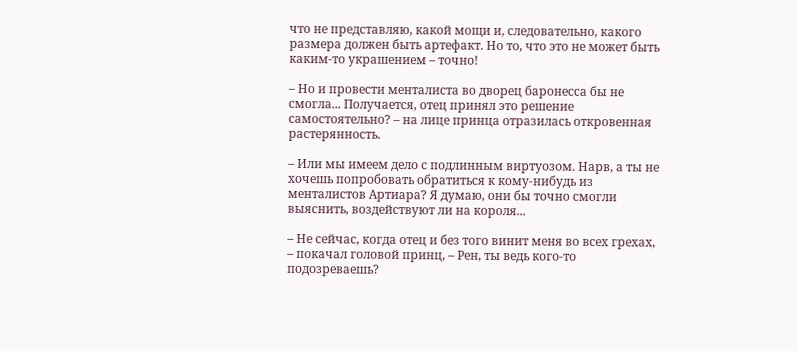что не представляю, какой мощи и, следовательно, какого размера должен быть артефакт. Но то, что это не может быть каким-то украшением – точно!

– Но и провести менталиста во дворец баронесса бы не смогла... Получается, отец принял это решение самостоятельно? – на лице принца отразилась откровенная растерянность.

– Или мы имеем дело с подлинным виртуозом. Нарв, а ты не хочешь попробовать обратиться к кому-нибудь из менталистов Артиара? Я думаю, они бы точно смогли выяснить, воздействуют ли на короля...

– Не сейчас, когда отец и без того винит меня во всех грехах, – покачал головой принц, – Рен, ты ведь кого-то подозреваешь?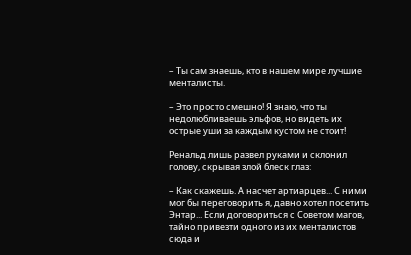– Ты сам знаешь, кто в нашем мире лучшие менталисты.

– Это просто смешно! Я знаю, что ты недолюбливаешь эльфов, но видеть их острые уши за каждым кустом не стоит!

Ренальд лишь развел руками и склонил голову, скрывая злой блеск глаз:

– Как скажешь. А насчет артиарцев... С ними мог бы переговорить я, давно хотел посетить Энтар... Если договориться с Советом магов, тайно привезти одного из их менталистов сюда и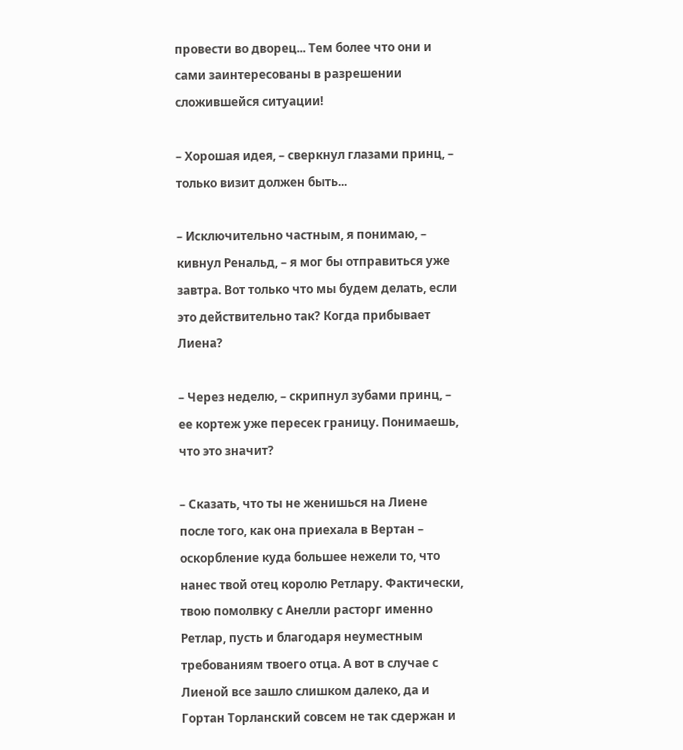провести во дворец... Тем более что они и сами заинтересованы в разрешении сложившейся ситуации!

– Хорошая идея, – сверкнул глазами принц, – только визит должен быть...

– Исключительно частным, я понимаю, – кивнул Ренальд, – я мог бы отправиться уже завтра. Вот только что мы будем делать, если это действительно так? Когда прибывает Лиена?

– Через неделю, – скрипнул зубами принц, – ее кортеж уже пересек границу. Понимаешь, что это значит?

– Сказать, что ты не женишься на Лиене после того, как она приехала в Вертан – оскорбление куда большее нежели то, что нанес твой отец королю Ретлару. Фактически, твою помолвку с Анелли расторг именно Ретлар, пусть и благодаря неуместным требованиям твоего отца. А вот в случае с Лиеной все зашло слишком далеко, да и Гортан Торланский совсем не так сдержан и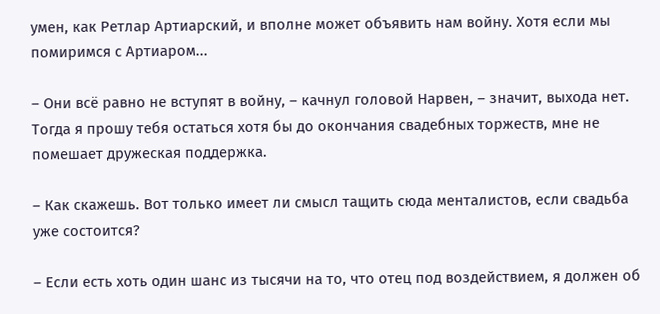умен, как Ретлар Артиарский, и вполне может объявить нам войну. Хотя если мы помиримся с Артиаром...

– Они всё равно не вступят в войну, – качнул головой Нарвен, – значит, выхода нет. Тогда я прошу тебя остаться хотя бы до окончания свадебных торжеств, мне не помешает дружеская поддержка.

– Как скажешь. Вот только имеет ли смысл тащить сюда менталистов, если свадьба уже состоится?

– Если есть хоть один шанс из тысячи на то, что отец под воздействием, я должен об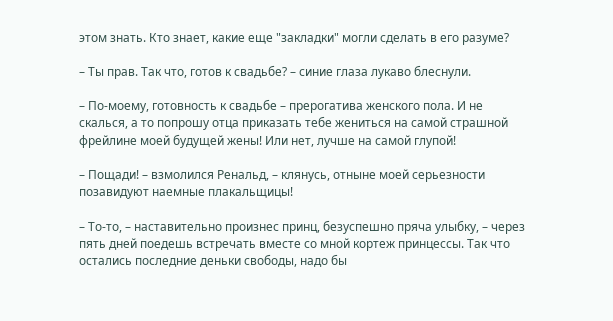этом знать. Кто знает, какие еще "закладки" могли сделать в его разуме?

– Ты прав. Так что, готов к свадьбе? – синие глаза лукаво блеснули.

– По-моему, готовность к свадьбе – прерогатива женского пола. И не скалься, а то попрошу отца приказать тебе жениться на самой страшной фрейлине моей будущей жены! Или нет, лучше на самой глупой!

– Пощади! – взмолился Ренальд, – клянусь, отныне моей серьезности позавидуют наемные плакальщицы!

– То-то, – наставительно произнес принц, безуспешно пряча улыбку, – через пять дней поедешь встречать вместе со мной кортеж принцессы. Так что остались последние деньки свободы, надо бы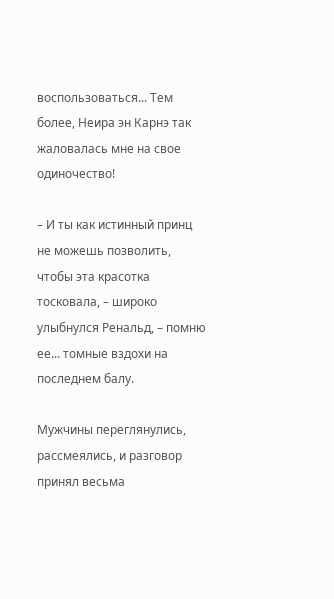воспользоваться... Тем более, Неира эн Карнэ так жаловалась мне на свое одиночество!

– И ты как истинный принц не можешь позволить, чтобы эта красотка тосковала, – широко улыбнулся Ренальд, – помню ее... томные вздохи на последнем балу.

Мужчины переглянулись, рассмеялись, и разговор принял весьма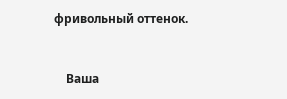фривольный оттенок.



    Ваша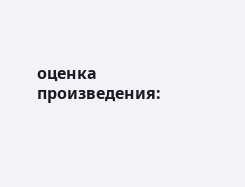оценка произведения: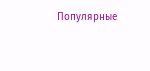Популярные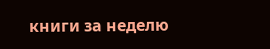книги за неделю